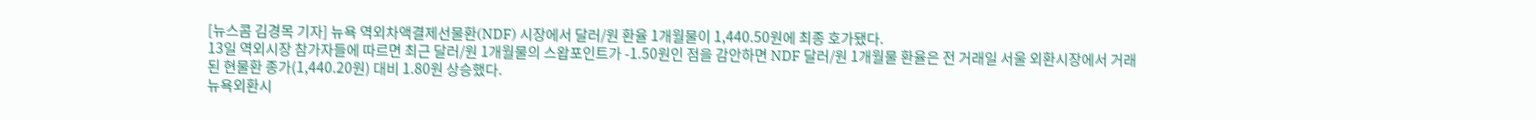[뉴스콤 김경목 기자] 뉴욕 역외차액결제선물환(NDF) 시장에서 달러/원 환율 1개월물이 1,440.50원에 최종 호가됐다.
13일 역외시장 참가자들에 따르면 최근 달러/원 1개월물의 스왑포인트가 -1.50원인 점을 감안하면 NDF 달러/원 1개월물 환율은 전 거래일 서울 외환시장에서 거래된 현물환 종가(1,440.20원) 대비 1.80원 상승했다.
뉴욕외환시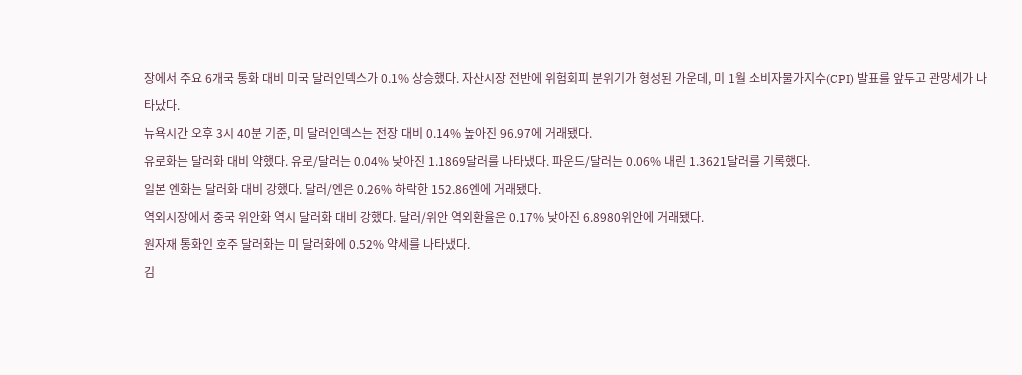장에서 주요 6개국 통화 대비 미국 달러인덱스가 0.1% 상승했다. 자산시장 전반에 위험회피 분위기가 형성된 가운데, 미 1월 소비자물가지수(CPI) 발표를 앞두고 관망세가 나타났다.
뉴욕시간 오후 3시 40분 기준, 미 달러인덱스는 전장 대비 0.14% 높아진 96.97에 거래됐다.
유로화는 달러화 대비 약했다. 유로/달러는 0.04% 낮아진 1.1869달러를 나타냈다. 파운드/달러는 0.06% 내린 1.3621달러를 기록했다.
일본 엔화는 달러화 대비 강했다. 달러/엔은 0.26% 하락한 152.86엔에 거래됐다.
역외시장에서 중국 위안화 역시 달러화 대비 강했다. 달러/위안 역외환율은 0.17% 낮아진 6.8980위안에 거래됐다.
원자재 통화인 호주 달러화는 미 달러화에 0.52% 약세를 나타냈다.
김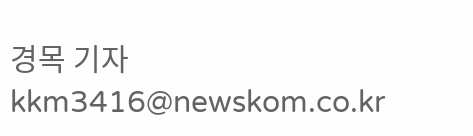경목 기자 kkm3416@newskom.co.kr